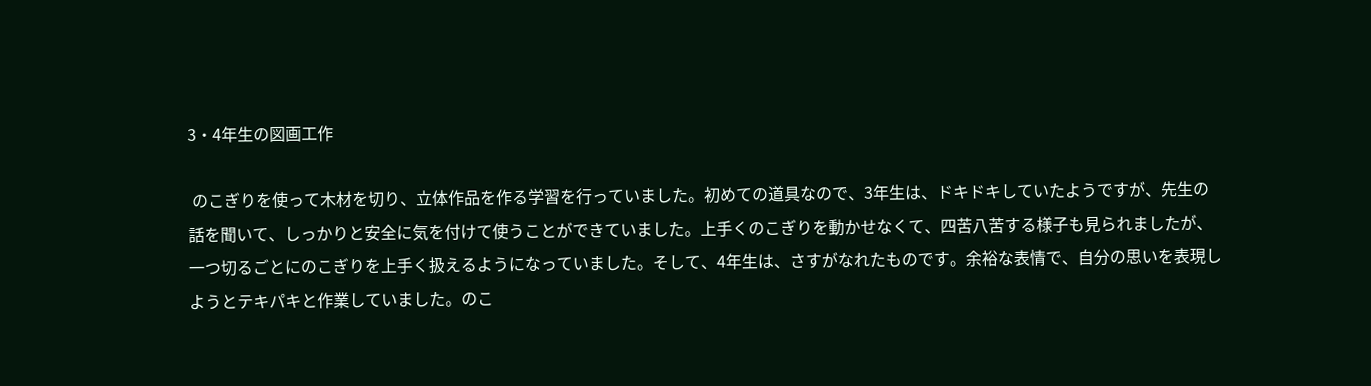3・4年生の図画工作

 のこぎりを使って木材を切り、立体作品を作る学習を行っていました。初めての道具なので、3年生は、ドキドキしていたようですが、先生の話を聞いて、しっかりと安全に気を付けて使うことができていました。上手くのこぎりを動かせなくて、四苦八苦する様子も見られましたが、一つ切るごとにのこぎりを上手く扱えるようになっていました。そして、4年生は、さすがなれたものです。余裕な表情で、自分の思いを表現しようとテキパキと作業していました。のこ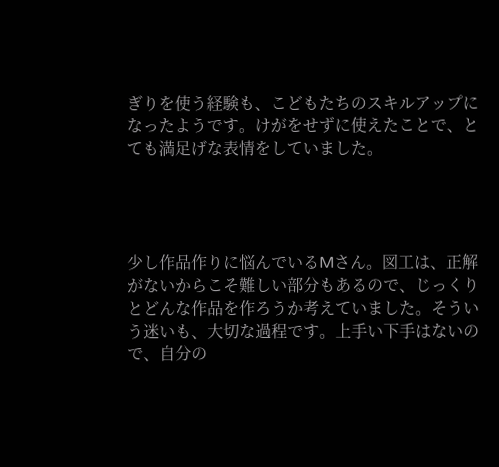ぎりを使う経験も、こどもたちのスキルアップになったようです。けがをせずに使えたことで、とても満足げな表情をしていました。




少し作品作りに悩んでいるMさん。図工は、正解がないからこそ難しい部分もあるので、じっくりとどんな作品を作ろうか考えていました。そういう迷いも、大切な過程です。上手い下手はないので、自分の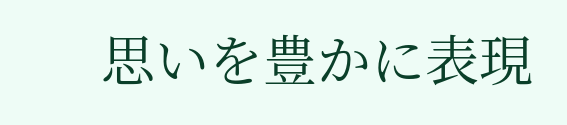思いを豊かに表現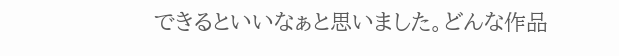できるといいなぁと思いました。どんな作品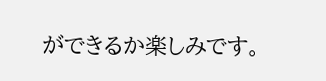ができるか楽しみです。